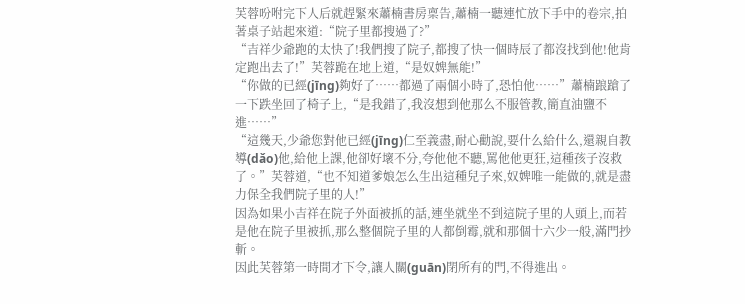芙蓉吩咐完下人后就趕緊來蕭楠書房稟告,蕭楠一聽連忙放下手中的卷宗,拍著桌子站起來道:“院子里都搜過了?”
“吉祥少爺跑的太快了!我們搜了院子,都搜了快一個時辰了都沒找到他!他肯定跑出去了!”芙蓉跪在地上道,“是奴婢無能!”
“你做的已經(jīng)夠好了……都過了兩個小時了,恐怕他……”蕭楠踉蹌了一下跌坐回了椅子上,“是我錯了,我沒想到他那么不服管教,簡直油鹽不進……”
“這幾天,少爺您對他已經(jīng)仁至義盡,耐心勸說,要什么給什么,還親自教導(dǎo)他,給他上課,他卻好壞不分,夸他他不聽,罵他他更狂,這種孩子沒救了。”芙蓉道,“也不知道爹娘怎么生出這種兒子來,奴婢唯一能做的,就是盡力保全我們院子里的人!”
因為如果小吉祥在院子外面被抓的話,連坐就坐不到這院子里的人頭上,而若是他在院子里被抓,那么整個院子里的人都倒霉,就和那個十六少一般,滿門抄斬。
因此芙蓉第一時間才下令,讓人關(guān)閉所有的門,不得進出。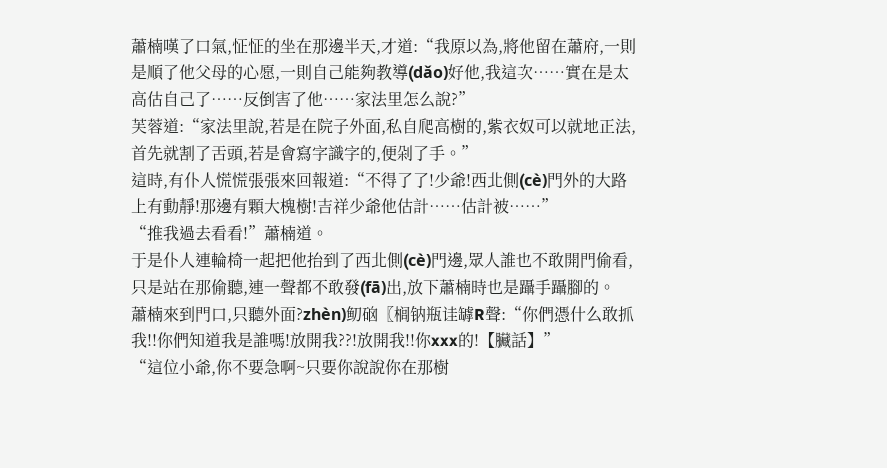蕭楠嘆了口氣,怔怔的坐在那邊半天,才道:“我原以為,將他留在蕭府,一則是順了他父母的心愿,一則自己能夠教導(dǎo)好他,我這次……實在是太高估自己了……反倒害了他……家法里怎么說?”
芙蓉道:“家法里說,若是在院子外面,私自爬高樹的,紫衣奴可以就地正法,首先就割了舌頭,若是會寫字識字的,便剁了手。”
這時,有仆人慌慌張張來回報道:“不得了了!少爺!西北側(cè)門外的大路上有動靜!那邊有顆大槐樹!吉祥少爺他估計……估計被……”
“推我過去看看!”蕭楠道。
于是仆人連輪椅一起把他抬到了西北側(cè)門邊,眾人誰也不敢開門偷看,只是站在那偷聽,連一聲都不敢發(fā)出,放下蕭楠時也是躡手躡腳的。
蕭楠來到門口,只聽外面?zhèn)鱽硇〖榈钠瓶诖罅R聲:“你們憑什么敢抓我!!你們知道我是誰嗎!放開我??!放開我!!你xxx的!【臟話】”
“這位小爺,你不要急啊~只要你說說你在那樹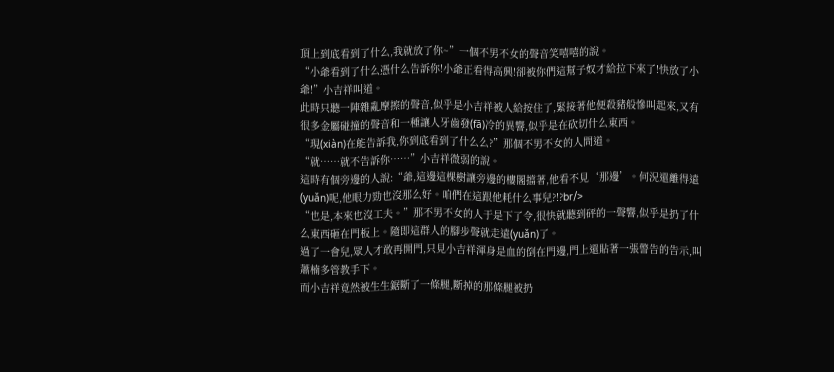頂上到底看到了什么,我就放了你~”一個不男不女的聲音笑嘻嘻的說。
“小爺看到了什么憑什么告訴你!小爺正看得高興!卻被你們這幫子奴才給拉下來了!快放了小爺!”小吉祥叫道。
此時只聽一陣雜亂摩擦的聲音,似乎是小吉祥被人給按住了,緊接著他便殺豬般慘叫起來,又有很多金屬碰撞的聲音和一種讓人牙齒發(fā)冷的異響,似乎是在砍切什么東西。
“現(xiàn)在能告訴我,你到底看到了什么么?”那個不男不女的人問道。
“就……就不告訴你……”小吉祥微弱的說。
這時有個旁邊的人說:“爺,這邊這棵樹讓旁邊的樓閣擋著,他看不見‘那邊’。何況還離得遠(yuǎn)呢,他眼力勁也沒那么好。咱們在這跟他耗什么事兒?!?br/>
“也是,本來也沒工夫。”那不男不女的人于是下了令,很快就聽到砰的一聲響,似乎是扔了什么東西砸在門板上。隨即這群人的腳步聲就走遠(yuǎn)了。
過了一會兒,眾人才敢再開門,只見小吉祥渾身是血的倒在門邊,門上還貼著一張警告的告示,叫蕭楠多管教手下。
而小吉祥竟然被生生鋸斷了一條腿,斷掉的那條腿被扔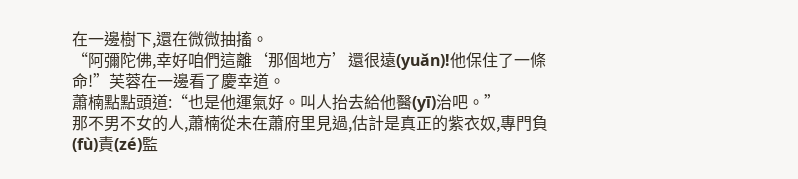在一邊樹下,還在微微抽搐。
“阿彌陀佛,幸好咱們這離‘那個地方’還很遠(yuǎn)!他保住了一條命!”芙蓉在一邊看了慶幸道。
蕭楠點點頭道:“也是他運氣好。叫人抬去給他醫(yī)治吧。”
那不男不女的人,蕭楠從未在蕭府里見過,估計是真正的紫衣奴,專門負(fù)責(zé)監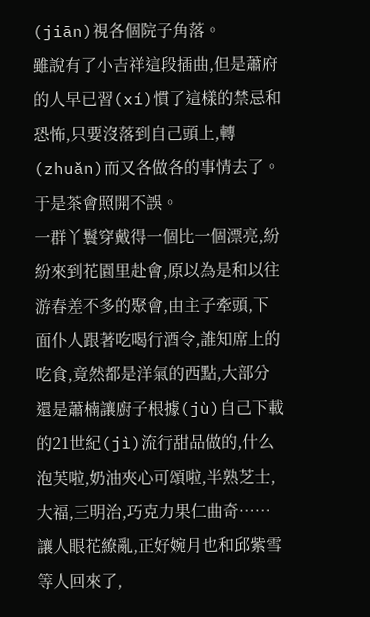(jiān)視各個院子角落。
雖說有了小吉祥這段插曲,但是蕭府的人早已習(xí)慣了這樣的禁忌和恐怖,只要沒落到自己頭上,轉(zhuǎn)而又各做各的事情去了。
于是茶會照開不誤。
一群丫鬟穿戴得一個比一個漂亮,紛紛來到花園里赴會,原以為是和以往游春差不多的聚會,由主子牽頭,下面仆人跟著吃喝行酒令,誰知席上的吃食,竟然都是洋氣的西點,大部分還是蕭楠讓廚子根據(jù)自己下載的21世紀(jì)流行甜品做的,什么泡芙啦,奶油夾心可頌啦,半熟芝士,大福,三明治,巧克力果仁曲奇……
讓人眼花繚亂,正好婉月也和邱紫雪等人回來了,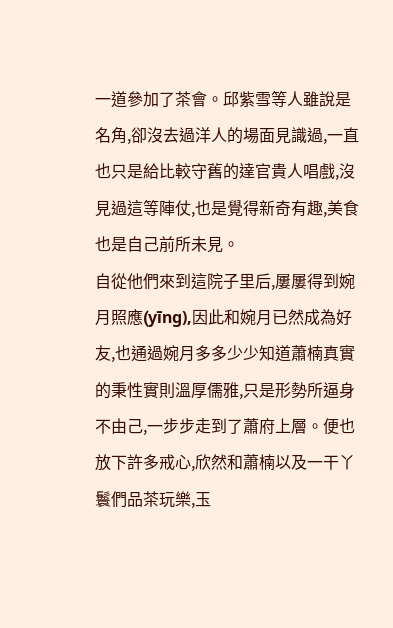一道參加了茶會。邱紫雪等人雖說是名角,卻沒去過洋人的場面見識過,一直也只是給比較守舊的達官貴人唱戲,沒見過這等陣仗,也是覺得新奇有趣,美食也是自己前所未見。
自從他們來到這院子里后,屢屢得到婉月照應(yīng),因此和婉月已然成為好友,也通過婉月多多少少知道蕭楠真實的秉性實則溫厚儒雅,只是形勢所逼身不由己,一步步走到了蕭府上層。便也放下許多戒心,欣然和蕭楠以及一干丫鬟們品茶玩樂,玉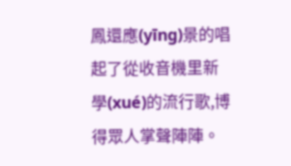鳳還應(yīng)景的唱起了從收音機里新學(xué)的流行歌,博得眾人掌聲陣陣。